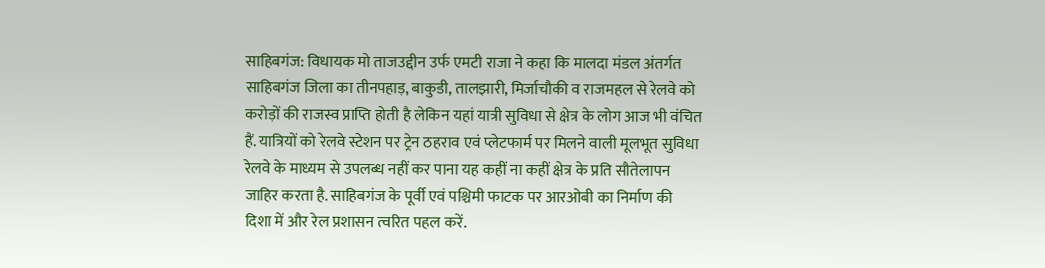साहिबगंज: विधायक मो ताजउद्दीन उर्फ एमटी राजा ने कहा कि मालदा मंडल अंतर्गत साहिबगंज जिला का तीनपहाड़, बाकुडी, तालझारी, मिर्जाचौकी व राजमहल से रेलवे को करोड़ों की राजस्व प्राप्ति होती है लेकिन यहां यात्री सुविधा से क्षेत्र के लोग आज भी वंचित हैं. यात्रियों को रेलवे स्टेशन पर ट्रेन ठहराव एवं प्लेटफार्म पर मिलने वाली मूलभूत सुविधा रेलवे के माध्यम से उपलब्ध नहीं कर पाना यह कहीं ना कहीं क्षेत्र के प्रति सौतेलापन जाहिर करता है. साहिबगंज के पूर्वी एवं पश्चिमी फाटक पर आरओबी का निर्माण की दिशा में और रेल प्रशासन त्वरित पहल करें.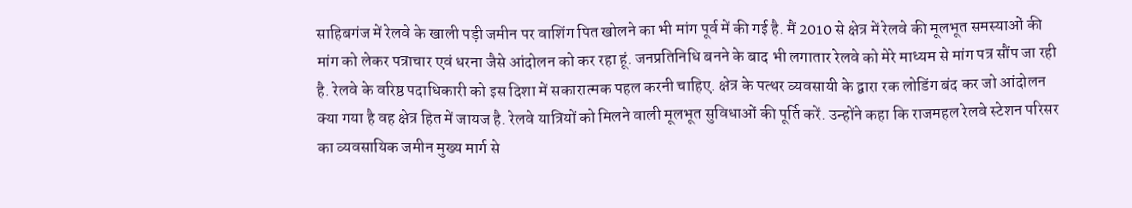साहिबगंज में रेलवे के खाली पड़ी जमीन पर वाशिंग पित खोलने का भी मांग पूर्व में की गई है. मैं 2010 से क्षेत्र में रेलवे की मूलभूत समस्याओं की मांग को लेकर पत्राचार एवं धरना जैसे आंदोलन को कर रहा हूं. जनप्रतिनिधि बनने के बाद भी लगातार रेलवे को मेरे माध्यम से मांग पत्र सौंप जा रही है. रेलवे के वरिष्ठ पदाधिकारी को इस दिशा में सकारात्मक पहल करनी चाहिए. क्षेत्र के पत्थर व्यवसायी के द्वारा रक लोडिंग बंद कर जो आंदोलन क्या गया है वह क्षेत्र हित में जायज है. रेलवे यात्रियों को मिलने वाली मूलभूत सुविधाओं की पूर्ति करें. उन्होंने कहा कि राजमहल रेलवे स्टेशन परिसर का व्यवसायिक जमीन मुख्य मार्ग से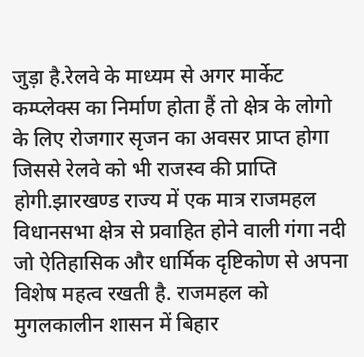जुड़ा है.रेलवे के माध्यम से अगर मार्केट कम्प्लेक्स का निर्माण होता हैं तो क्षेत्र के लोगो के लिए रोजगार सृजन का अवसर प्राप्त होगा जिससे रेलवे को भी राजस्व की प्राप्ति होगी.झारखण्ड राज्य में एक मात्र राजमहल विधानसभा क्षेत्र से प्रवाहित होने वाली गंगा नदी जो ऐतिहासिक और धार्मिक दृष्टिकोण से अपना विशेष महत्व रखती है. राजमहल को मुगलकालीन शासन में बिहार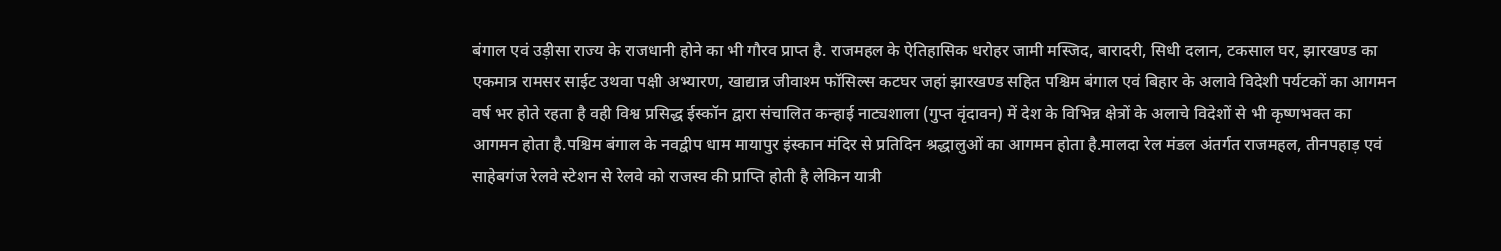बंगाल एवं उड़ीसा राज्य के राजधानी होने का भी गौरव प्राप्त है. राजमहल के ऐतिहासिक धरोहर जामी मस्जिद, बारादरी, सिधी दलान, टकसाल घर, झारखण्ड का एकमात्र रामसर साईट उथवा पक्षी अभ्यारण, खाद्यान्न जीवाश्म फॉसिल्स कटघर जहां झारखण्ड सहित पश्चिम बंगाल एवं बिहार के अलावे विदेशी पर्यटकों का आगमन वर्ष भर होते रहता है वही विश्व प्रसिद्ध ईस्कॉन द्वारा संचालित कन्हाई नाट्यशाला (गुप्त वृंदावन) में देश के विभिन्न क्षेत्रों के अलाचे विदेशों से भी कृष्णभक्त का आगमन होता है.पश्चिम बंगाल के नवद्वीप धाम मायापुर इंस्कान मंदिर से प्रतिदिन श्रद्धालुओं का आगमन होता है.मालदा रेल मंडल अंतर्गत राजमहल, तीनपहाड़ एवं साहेबगंज रेलवे स्टेशन से रेलवे को राजस्व की प्राप्ति होती है लेकिन यात्री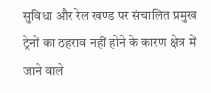सुविधा और रेल खण्ड पर संचालित प्रमुख ट्रेनों का ठहराव नहीं होने के कारण क्षेत्र में जाने वाले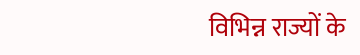विभिन्न राज्यों के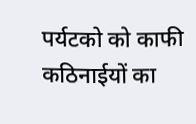पर्यटको को काफी कठिनाईयों का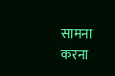सामना करना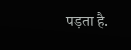पड़ता है.